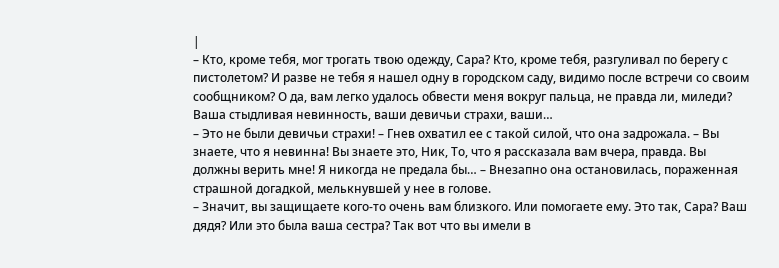|
– Кто, кроме тебя, мог трогать твою одежду, Сара? Кто, кроме тебя, разгуливал по берегу с пистолетом? И разве не тебя я нашел одну в городском саду, видимо после встречи со своим сообщником? О да, вам легко удалось обвести меня вокруг пальца, не правда ли, миледи? Ваша стыдливая невинность, ваши девичьи страхи, ваши…
– Это не были девичьи страхи! – Гнев охватил ее с такой силой, что она задрожала. – Вы знаете, что я невинна! Вы знаете это, Ник, То, что я рассказала вам вчера, правда. Вы должны верить мне! Я никогда не предала бы… – Внезапно она остановилась, пораженная страшной догадкой, мелькнувшей у нее в голове.
– Значит, вы защищаете кого-то очень вам близкого. Или помогаете ему. Это так, Сара? Ваш дядя? Или это была ваша сестра? Так вот что вы имели в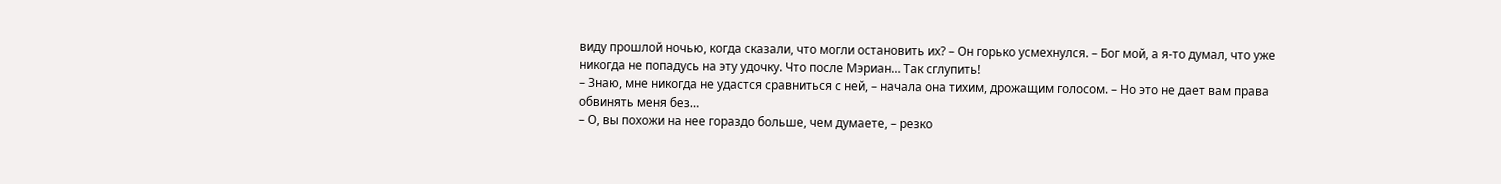виду прошлой ночью, когда сказали, что могли остановить их? – Он горько усмехнулся. – Бог мой, а я-то думал, что уже никогда не попадусь на эту удочку. Что после Мэриан… Так сглупить!
– Знаю, мне никогда не удастся сравниться с ней, – начала она тихим, дрожащим голосом. – Но это не дает вам права обвинять меня без…
– О, вы похожи на нее гораздо больше, чем думаете, – резко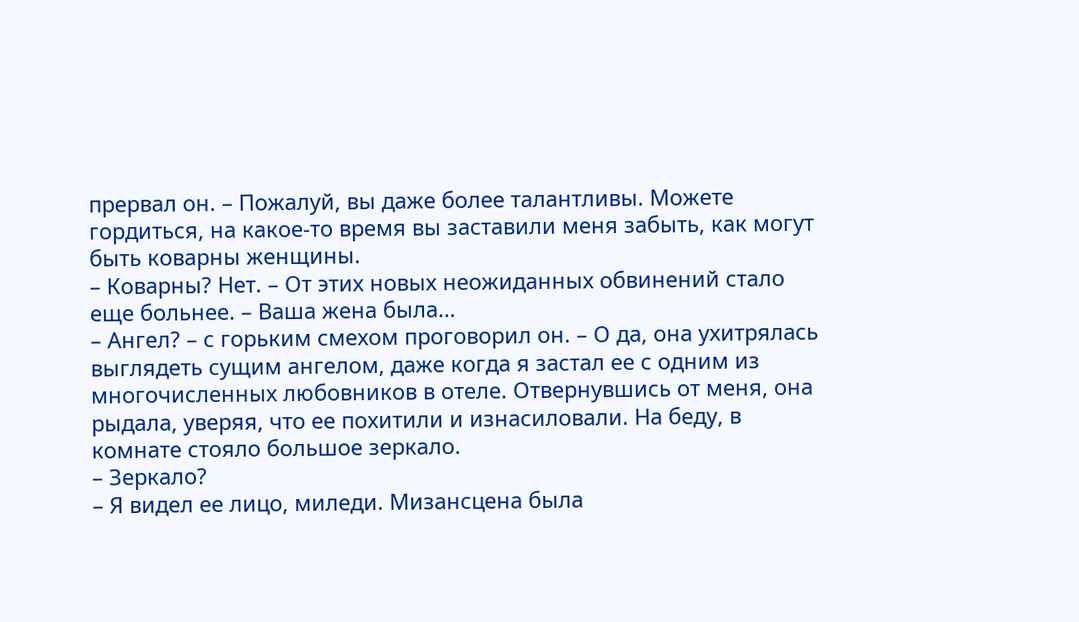прервал он. – Пожалуй, вы даже более талантливы. Можете гордиться, на какое-то время вы заставили меня забыть, как могут быть коварны женщины.
– Коварны? Нет. – От этих новых неожиданных обвинений стало еще больнее. – Ваша жена была…
– Ангел? – с горьким смехом проговорил он. – О да, она ухитрялась выглядеть сущим ангелом, даже когда я застал ее с одним из многочисленных любовников в отеле. Отвернувшись от меня, она рыдала, уверяя, что ее похитили и изнасиловали. На беду, в комнате стояло большое зеркало.
– Зеркало?
– Я видел ее лицо, миледи. Мизансцена была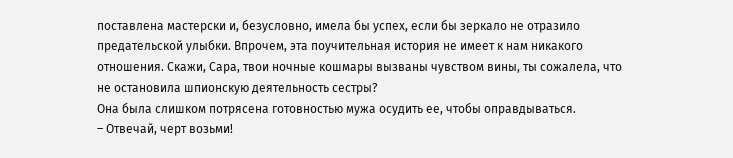поставлена мастерски и, безусловно, имела бы успех, если бы зеркало не отразило предательской улыбки. Впрочем, эта поучительная история не имеет к нам никакого отношения. Скажи, Сара, твои ночные кошмары вызваны чувством вины, ты сожалела, что не остановила шпионскую деятельность сестры?
Она была слишком потрясена готовностью мужа осудить ее, чтобы оправдываться.
– Отвечай, черт возьми!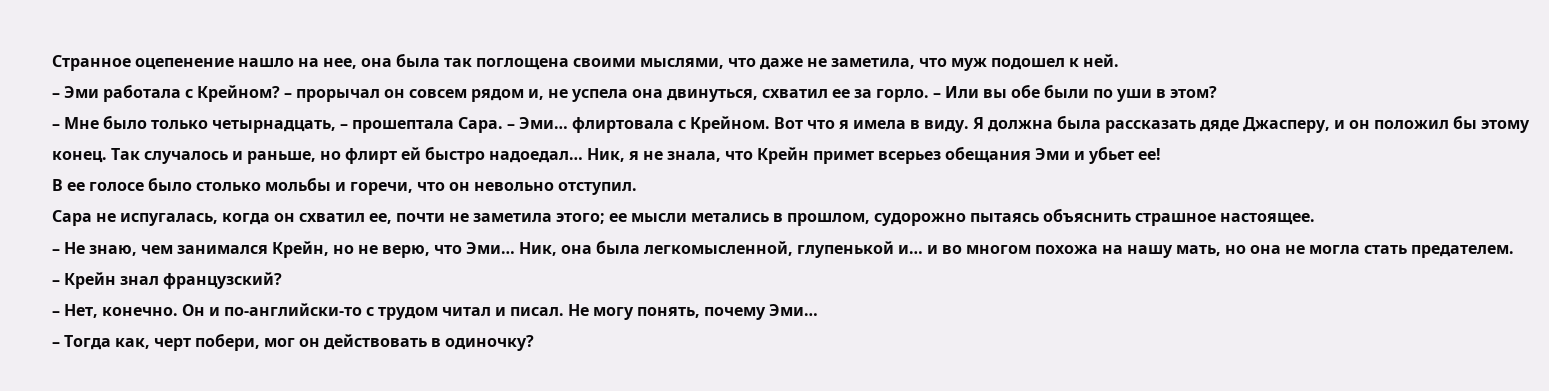Странное оцепенение нашло на нее, она была так поглощена своими мыслями, что даже не заметила, что муж подошел к ней.
– Эми работала с Крейном? – прорычал он совсем рядом и, не успела она двинуться, схватил ее за горло. – Или вы обе были по уши в этом?
– Мне было только четырнадцать, – прошептала Сара. – Эми… флиртовала с Крейном. Вот что я имела в виду. Я должна была рассказать дяде Джасперу, и он положил бы этому конец. Так случалось и раньше, но флирт ей быстро надоедал… Ник, я не знала, что Крейн примет всерьез обещания Эми и убьет ее!
В ее голосе было столько мольбы и горечи, что он невольно отступил.
Сара не испугалась, когда он схватил ее, почти не заметила этого; ее мысли метались в прошлом, судорожно пытаясь объяснить страшное настоящее.
– Не знаю, чем занимался Крейн, но не верю, что Эми… Ник, она была легкомысленной, глупенькой и… и во многом похожа на нашу мать, но она не могла стать предателем.
– Крейн знал французский?
– Нет, конечно. Он и по-английски-то с трудом читал и писал. Не могу понять, почему Эми…
– Тогда как, черт побери, мог он действовать в одиночку?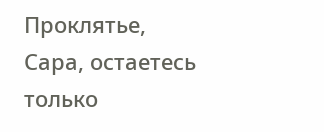Проклятье, Сара, остаетесь только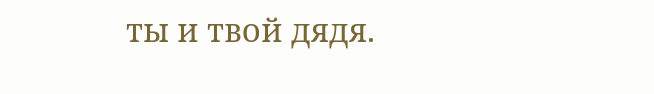ты и твой дядя.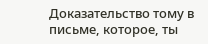Доказательство тому в письме, которое, ты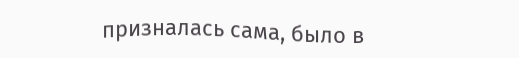призналась сама, было в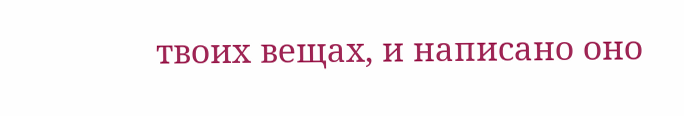твоих вещах, и написано оно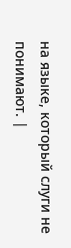на языке, который слуги не понимают. |